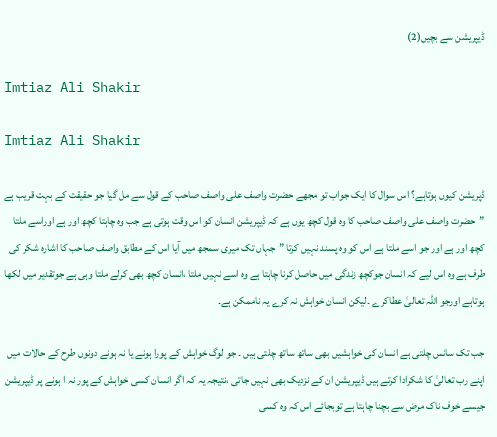ڈیپریشن سے بچیں(2)

Imtiaz Ali Shakir

Imtiaz Ali Shakir

ڈپریشن کیوں ہوتاہے؟ اس سوال کا ایک جواب تو مجھے حضرت واصف علی واصف صاحب کے قول سے مل گیا جو حقیقت کے بہت قریب ہے ”حضرت واصف علی واصف صاحب کا وہ قول کچھ یوں ہے کہ ڈیپریشن انسان کو اس وقت ہوتی ہے جب وہ چاہتا کچھ اور ہے اوراسے ملتا کچھ اور ہے اور جو اسے ملتا ہے اس کو وہ پسند نہیں کرتا ”جہاں تک میری سمجھ میں آیا اس کے مطابق واصف صاحب کا اشارہ شکر کی طرف ہے وہ اس لیے کہ انسان جوکچھ زندگی میں حاصل کرنا چاہتا ہے وہ اسے نہیں ملتا ،انسان کچھ بھی کرلے ملتا وہی ہے جوتقدیر میں لکھا ہوتاہے اورجو اللہ تعالیٰ عطاکرے ۔لیکن انسان خواہش نہ کرے یہ ناممکن ہے۔

جب تک سانس چلتی ہے انسان کی خواہشیں بھی ساتھ ساتھ چلتی ہیں ۔ جو لوگ خواہش کے پورا ہونے یا نہ ہونے دونوں طرح کے حالات میں اپنے رب تعالیٰ کا شکرادا کرتے ہیں ڈیپریشن ان کے نزدیک بھی نہیں جاتی ،نتیجہ یہ کہ اگر انسان کسی خواہش کے پور نہ ا ہونے پر ڈیپریشن جیسے خوف ناک مرض سے بچنا چاہتا ہے توبجائے اس کہ وہ کسی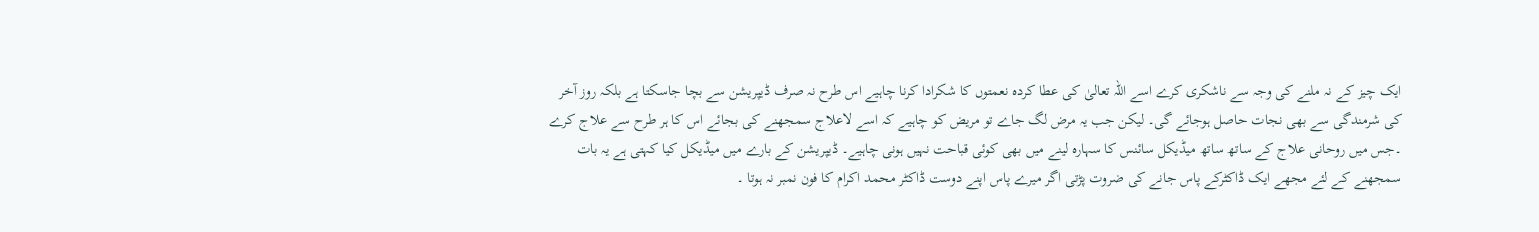ایک چیز کے نہ ملنے کی وجہ سے ناشکری کرے اسے اللہ تعالیٰ کی عطا کردہ نعمتوں کا شکرادا کرنا چاہیے اس طرح نہ صرف ڈیپریشن سے بچا جاسکتا ہے بلکہ روز آخر کی شرمندگی سے بھی نجات حاصل ہوجائے گی۔ لیکن جب یہ مرض لگ جاے تو مریض کو چاہیے کہ اسے لاعلاج سمجھنے کی بجائے اس کا ہر طرح سے علاج کرے ۔جس میں روحانی علاج کے ساتھ ساتھ میڈیکل سائنس کا سہارہ لینے میں بھی کوئی قباحت نہیں ہونی چاہیے۔ ڈیپریشن کے بارے میں میڈیکل کیا کہتی ہے یہ بات سمجھنے کے لئے مجھے ایک ڈاکٹرکے پاس جانے کی ضروت پڑتی اگر میرے پاس اپنے دوست ڈاکٹر محمد اکرام کا فون نمبر نہ ہوتا ۔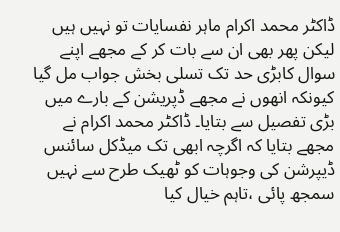ڈاکٹر محمد اکرام ماہر نفسایات تو نہیں ہیں لیکن پھر بھی ان سے بات کر کے مجھے اپنے سوال کابڑی حد تک تسلی بخش جواب مل گیا کیونکہ انھوں نے مجھے ڈپریشن کے بارے میں بڑی تفصیل سے بتایا۔ ڈاکٹر محمد اکرام نے مجھے بتایا کہ اگرچہ ابھی تک میڈکل سائنس ڈیپرشن کی وجوہات کو ٹھیک طرح سے نہیں سمجھ پائی ،تاہم خیال کیا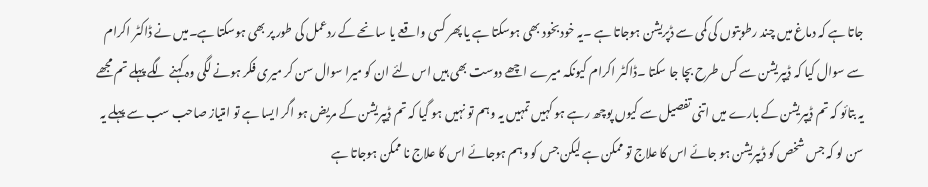جاتا ہے کہ دماغ میں چند رطوبتوں کی کمی سے ڈپریشن ہوجاتا ہے ۔یہ خود بخود بھی ہوسکتا ہے یا پھر کسی واقعے یا سانحے کے ردعمل کی طور پر بھی ہوسکتا ہے۔میں نے ڈاکٹر اکرام سے سوال کیا کہ ڈیپریشن سے کس طرح بچا جا سکتا ۔ڈاکٹر اکرام کیونکہ میرے اچھے دوست بھی ہیں اس لئے ان کو میرا سوال سن کر میری فکر ہونے لگی وہ کہنے لگے پہلے تم مجھے یہ بتائو کہ تم ڈیپریشن کے بارے میں اتنی تفصیل سے کیوں پوچھ رہے ہو کہیں تمہیں یہ وہم تو نہیں ہو گیا کہ تم ڈیپریشن کے مریض ہو اگر ایسا ہے تو امتیاز صاحب سب سے پہلے یہ سن لو کہ جس شخص کو ڈیپریشن ہو جائے اس کا علاج تو ممکن ہے لیکن جس کو وہم ہوجائے اس کا علاج نا ممکن ہوجاتا ہے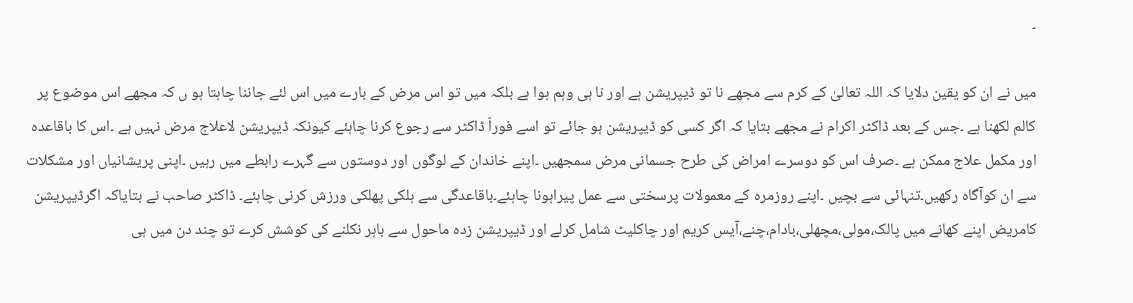۔

میں نے ان کو یقین دلایا کہ اللہ تعالیٰ کے کرم سے مجھے نا تو ڈیپریشن ہے اور نا ہی وہم ہوا ہے بلکہ میں تو اس مرض کے بارے میں اس لئے جاننا چاہتا ہو ں کہ مجھے اس موضوع پر کالم لکھنا ہے ۔جس کے بعد ڈاکٹر اکرام نے مجھے بتایا کہ اگر کسی کو ڈیپریشن ہو جائے تو اسے فوراّ ڈاکٹر سے رجوع کرنا چاہئے کیونکہ ڈیپریشن لاعلاج مرض نہیں ہے ۔اس کا باقاعدہ اور مکمل علاج ممکن ہے ۔صرف اس کو دوسرے امراض کی طرح جسمانی مرض سمجھیں ۔اپنے خاندان کے لوگوں اور دوستوں سے گہرے رابطے میں رہیں ۔اپنی پریشانیاں اور مشکلات سے ان کوآگاہ رکھیں۔تنہائی سے بچیں ۔اپنے روزمرہ کے معمولات پرسختی سے عمل پیراہونا چاہئے۔باقاعدگی سے ہلکی پھلکی ورزش کرنی چاہئے۔ ڈاکٹر صاحب نے بتایاکہ اگرڈیپریشن کامریض اپنے کھانے میں پالک،مولی،مچھلی،بادام،چنے،آیس کریم اور چاکلیٹ شامل کرلے اور ڈیپریشن زدہ ماحول سے باہر نکلنے کی کوشش کرے تو چند دن میں ہی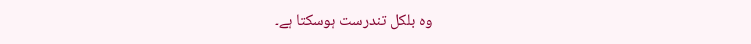وہ بلکل تندرست ہوسکتا ہے۔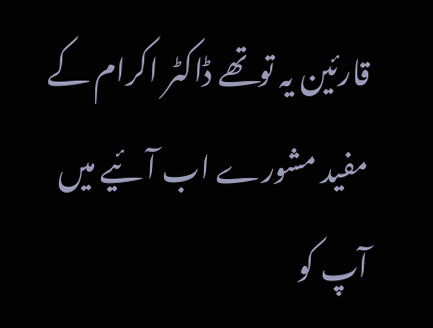قارئین یہ توتھے ڈاکٹر اکرام کے مفید مشورے اب آئیے میں آپ کو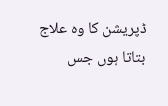ڈپریشن کا وہ علاج بتاتا ہوں جس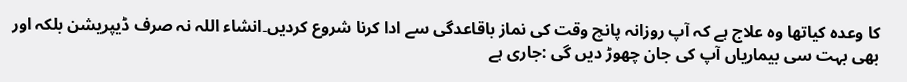کا وعدہ کیاتھا وہ علاج ہے کہ آپ روزانہ پانچ وقت کی نماز باقاعدگی سے ادا کرنا شروع کردیں۔انشاء اللہ نہ صرف ڈیپریشن بلکہ اور بھی بہت سی بیماریاں آپ کی جان چھوڑ دیں گی :جاری ہے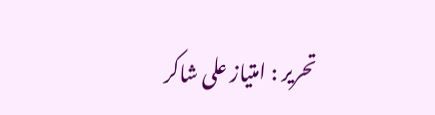تحریر : امتیاز علی شاکر